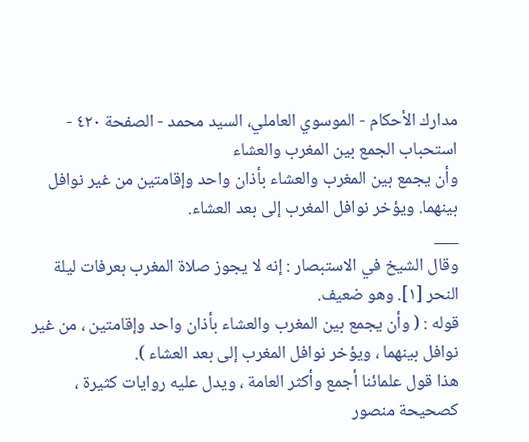مدارك الأحكام - الموسوي العاملي، السيد محمد - الصفحة ٤٢٠ - استحباب الجمع بين المغرب والعشاء
وأن يجمع بين المغرب والعشاء بأذان واحد وإقامتين من غير نوافل بينهما. ويؤخر نوافل المغرب إلى بعد العشاء.
___
وقال الشيخ في الاستبصار : إنه لا يجوز صلاة المغرب بعرفات ليلة النحر [١]. وهو ضعيف.
قوله : ( وأن يجمع بين المغرب والعشاء بأذان واحد وإقامتين ، من غير نوافل بينهما ، ويؤخر نوافل المغرب إلى بعد العشاء ).
هذا قول علمائنا أجمع وأكثر العامة ، ويدل عليه روايات كثيرة ، كصحيحة منصور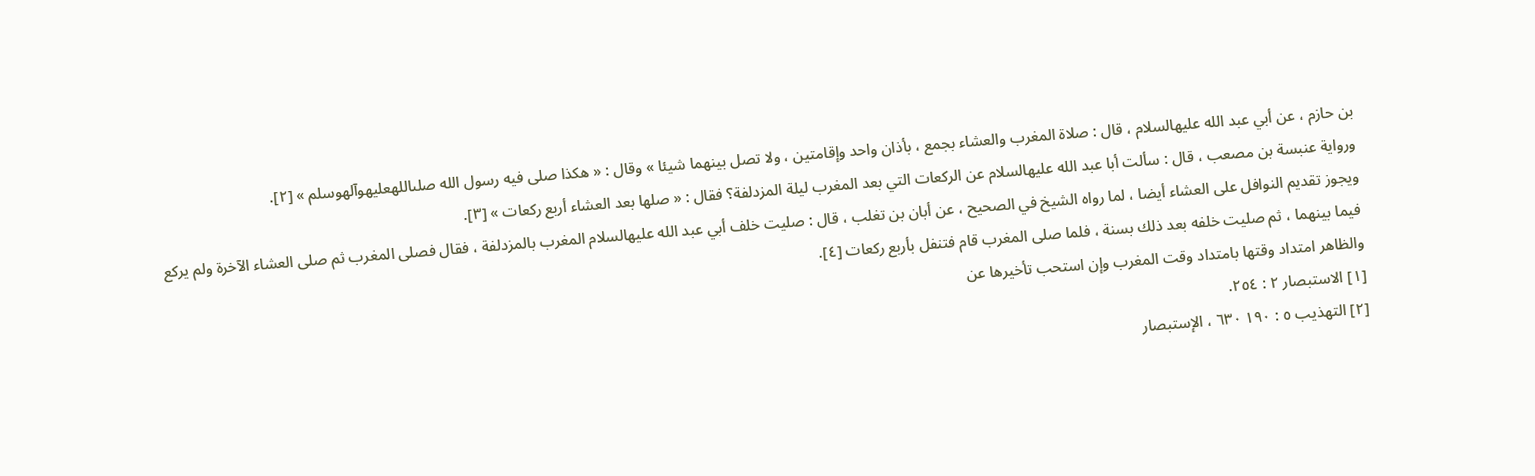بن حازم ، عن أبي عبد الله عليهالسلام ، قال : صلاة المغرب والعشاء بجمع ، بأذان واحد وإقامتين ، ولا تصل بينهما شيئا » وقال : « هكذا صلى فيه رسول الله صلىاللهعليهوآلهوسلم » [٢].
ورواية عنبسة بن مصعب ، قال : سألت أبا عبد الله عليهالسلام عن الركعات التي بعد المغرب ليلة المزدلفة؟ فقال : « صلها بعد العشاء أربع ركعات » [٣].
ويجوز تقديم النوافل على العشاء أيضا ، لما رواه الشيخ في الصحيح ، عن أبان بن تغلب ، قال : صليت خلف أبي عبد الله عليهالسلام المغرب بالمزدلفة ، فقال فصلى المغرب ثم صلى العشاء الآخرة ولم يركع فيما بينهما ، ثم صليت خلفه بعد ذلك بسنة ، فلما صلى المغرب قام فتنفل بأربع ركعات [٤].
والظاهر امتداد وقتها بامتداد وقت المغرب وإن استحب تأخيرها عن
[١] الاستبصار ٢ : ٢٥٤.
[٢] التهذيب ٥ : ١٩٠ ٦٣٠ ، الإستبصار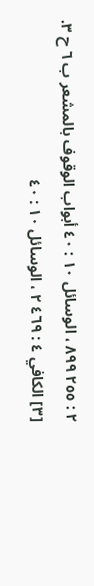٢ : ٢٥٥ ٨٩٩ ، الوسائل ١٠ : ٤٠ أبواب الوقوف بالمشعر ب ٦ ح ٣.
[٣] الكافي ٤ : ٤٦٩ ٢ ، الوسائل ١٠ : ٤٠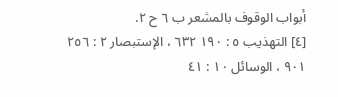أبواب الوقوف بالمشعر ب ٦ ح ٢.
[٤] التهذيب ٥ : ١٩٠ ٦٣٢ ، الإستبصار ٢ : ٢٥٦ ٩٠١ ، الوسائل ١٠ : ٤١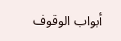أبواب الوقوف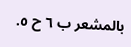بالمشعر ب ٦ ح ٥.